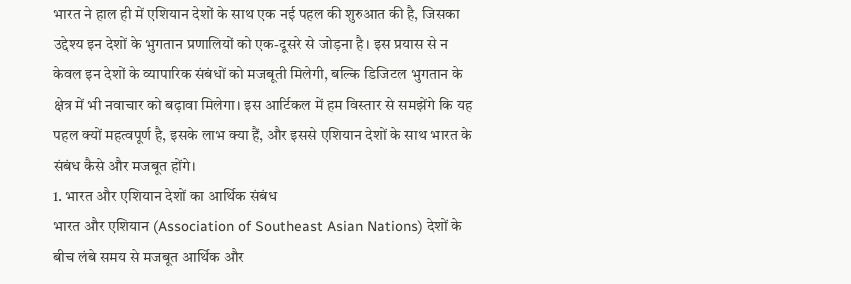भारत ने हाल ही में एशियान देशों के साथ एक नई पहल की शुरुआत की है, जिसका उद्देश्य इन देशों के भुगतान प्रणालियों को एक-दूसरे से जोड़ना है। इस प्रयास से न केवल इन देशों के व्यापारिक संबंधों को मजबूती मिलेगी, बल्कि डिजिटल भुगतान के क्षेत्र में भी नवाचार को बढ़ावा मिलेगा। इस आर्टिकल में हम विस्तार से समझेंगे कि यह पहल क्यों महत्वपूर्ण है, इसके लाभ क्या हैं, और इससे एशियान देशों के साथ भारत के संबंध कैसे और मजबूत होंगे।
1. भारत और एशियान देशों का आर्थिक संबंध
भारत और एशियान (Association of Southeast Asian Nations) देशों के बीच लंबे समय से मजबूत आर्थिक और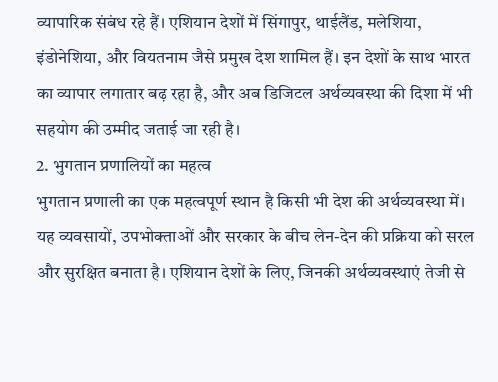व्यापारिक संबंध रहे हैं। एशियान देशों में सिंगापुर, थाईलैंड, मलेशिया, इंडोनेशिया, और वियतनाम जैसे प्रमुख देश शामिल हैं। इन देशों के साथ भारत का व्यापार लगातार बढ़ रहा है, और अब डिजिटल अर्थव्यवस्था की दिशा में भी सहयोग की उम्मीद जताई जा रही है।
2. भुगतान प्रणालियों का महत्व
भुगतान प्रणाली का एक महत्वपूर्ण स्थान है किसी भी देश की अर्थव्यवस्था में। यह व्यवसायों, उपभोक्ताओं और सरकार के बीच लेन-देन की प्रक्रिया को सरल और सुरक्षित बनाता है। एशियान देशों के लिए, जिनकी अर्थव्यवस्थाएं तेजी से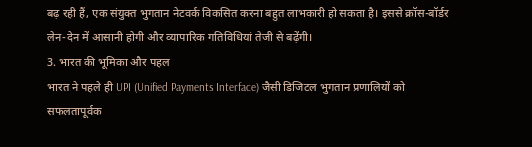बढ़ रही हैं, एक संयुक्त भुगतान नेटवर्क विकसित करना बहुत लाभकारी हो सकता है। इससे क्रॉस-बॉर्डर लेन-देन में आसानी होगी और व्यापारिक गतिविधियां तेजी से बढ़ेंगी।
3. भारत की भूमिका और पहल
भारत ने पहले ही UPI (Unified Payments Interface) जैसी डिजिटल भुगतान प्रणालियों को सफलतापूर्वक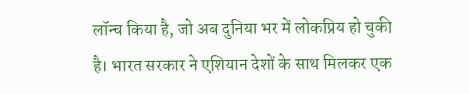लॉन्च किया है, जो अब दुनिया भर में लोकप्रिय हो चुकी है। भारत सरकार ने एशियान देशों के साथ मिलकर एक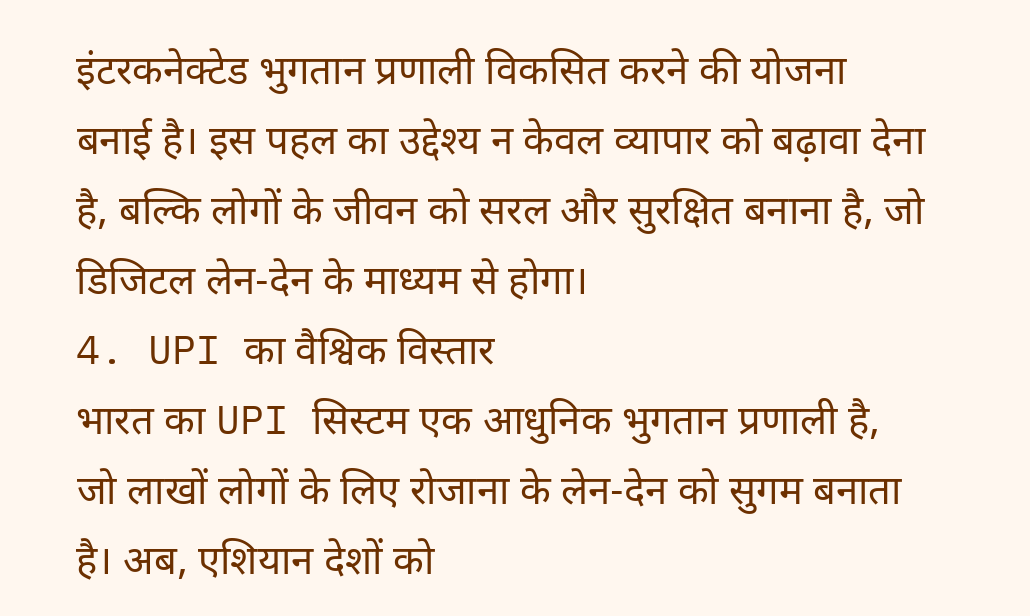इंटरकनेक्टेड भुगतान प्रणाली विकसित करने की योजना बनाई है। इस पहल का उद्देश्य न केवल व्यापार को बढ़ावा देना है, बल्कि लोगों के जीवन को सरल और सुरक्षित बनाना है, जो डिजिटल लेन-देन के माध्यम से होगा।
4. UPI का वैश्विक विस्तार
भारत का UPI सिस्टम एक आधुनिक भुगतान प्रणाली है, जो लाखों लोगों के लिए रोजाना के लेन-देन को सुगम बनाता है। अब, एशियान देशों को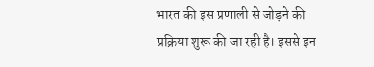भारत की इस प्रणाली से जोड़ने की प्रक्रिया शुरू की जा रही है। इससे इन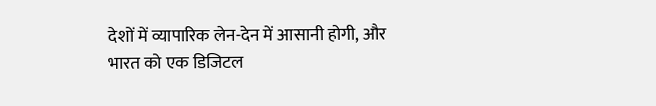देशों में व्यापारिक लेन-देन में आसानी होगी, और भारत को एक डिजिटल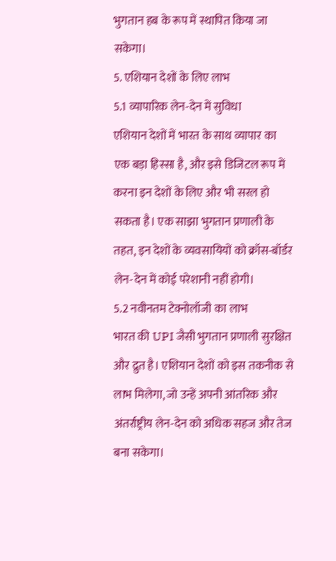भुगतान हब के रूप में स्थापित किया जा सकेगा।
5. एशियान देशों के लिए लाभ
5.1 व्यापारिक लेन-देन में सुविधा
एशियान देशों में भारत के साथ व्यापार का एक बड़ा हिस्सा है, और इसे डिजिटल रूप में करना इन देशों के लिए और भी सरल हो सकता है। एक साझा भुगतान प्रणाली के तहत, इन देशों के व्यवसायियों को क्रॉस-बॉर्डर लेन-देन में कोई परेशानी नहीं होगी।
5.2 नवीनतम टेक्नोलॉजी का लाभ
भारत की UPI जैसी भुगतान प्रणाली सुरक्षित और द्रुत है। एशियान देशों को इस तकनीक से लाभ मिलेगा, जो उन्हें अपनी आंतरिक और अंतर्राष्ट्रीय लेन-देन को अधिक सहज और तेज बना सकेगा।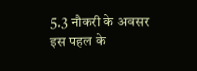5.3 नौकरी के अवसर
इस पहल के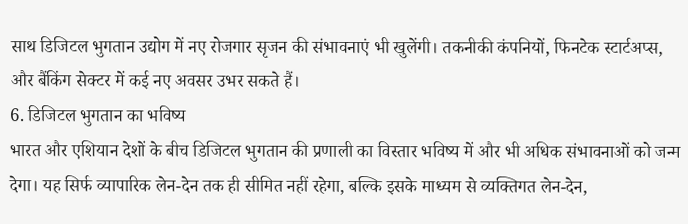साथ डिजिटल भुगतान उद्योग में नए रोजगार सृजन की संभावनाएं भी खुलेंगी। तकनीकी कंपनियों, फिनटेक स्टार्टअप्स, और बैंकिंग सेक्टर में कई नए अवसर उभर सकते हैं।
6. डिजिटल भुगतान का भविष्य
भारत और एशियान देशों के बीच डिजिटल भुगतान की प्रणाली का विस्तार भविष्य में और भी अधिक संभावनाओं को जन्म देगा। यह सिर्फ व्यापारिक लेन-देन तक ही सीमित नहीं रहेगा, बल्कि इसके माध्यम से व्यक्तिगत लेन-देन,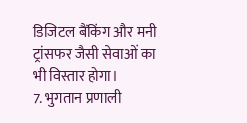डिजिटल बैंकिंग और मनी ट्रांसफर जैसी सेवाओं का भी विस्तार होगा।
7. भुगतान प्रणाली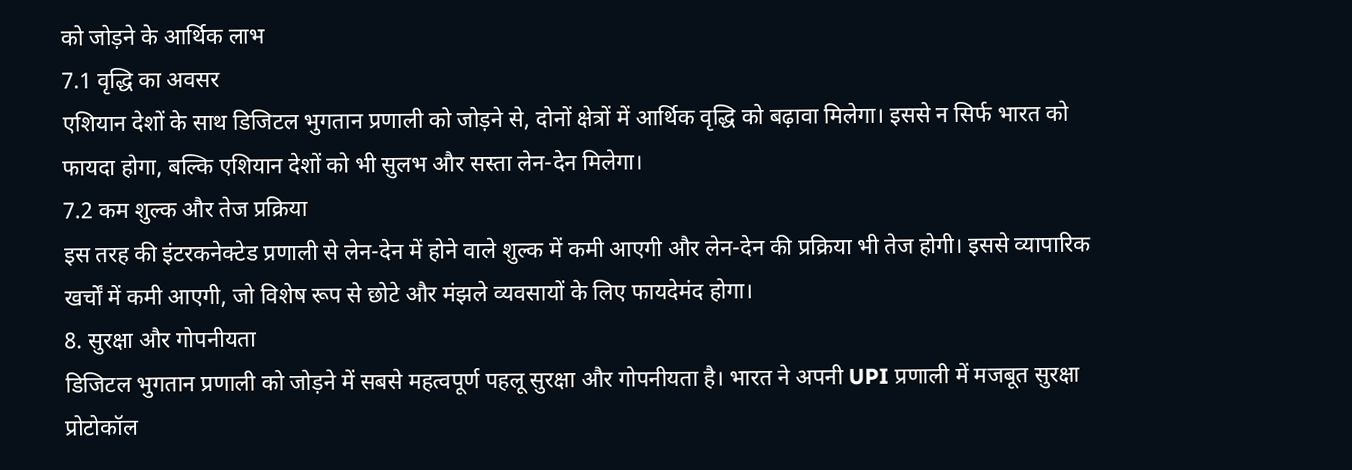को जोड़ने के आर्थिक लाभ
7.1 वृद्धि का अवसर
एशियान देशों के साथ डिजिटल भुगतान प्रणाली को जोड़ने से, दोनों क्षेत्रों में आर्थिक वृद्धि को बढ़ावा मिलेगा। इससे न सिर्फ भारत को फायदा होगा, बल्कि एशियान देशों को भी सुलभ और सस्ता लेन-देन मिलेगा।
7.2 कम शुल्क और तेज प्रक्रिया
इस तरह की इंटरकनेक्टेड प्रणाली से लेन-देन में होने वाले शुल्क में कमी आएगी और लेन-देन की प्रक्रिया भी तेज होगी। इससे व्यापारिक खर्चों में कमी आएगी, जो विशेष रूप से छोटे और मंझले व्यवसायों के लिए फायदेमंद होगा।
8. सुरक्षा और गोपनीयता
डिजिटल भुगतान प्रणाली को जोड़ने में सबसे महत्वपूर्ण पहलू सुरक्षा और गोपनीयता है। भारत ने अपनी UPI प्रणाली में मजबूत सुरक्षा प्रोटोकॉल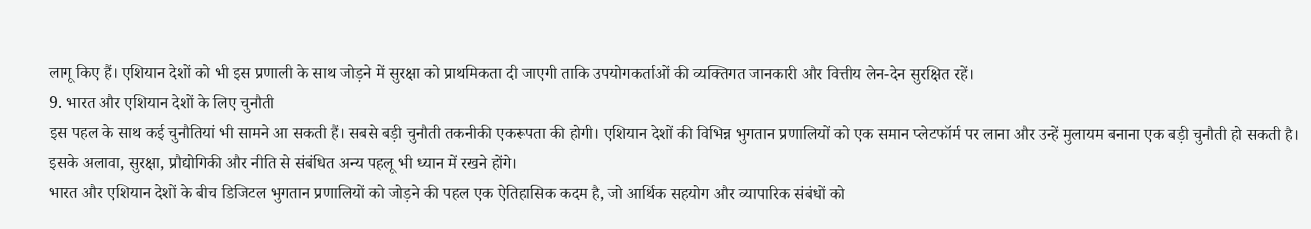लागू किए हैं। एशियान देशों को भी इस प्रणाली के साथ जोड़ने में सुरक्षा को प्राथमिकता दी जाएगी ताकि उपयोगकर्ताओं की व्यक्तिगत जानकारी और वित्तीय लेन-देन सुरक्षित रहें।
9. भारत और एशियान देशों के लिए चुनौती
इस पहल के साथ कई चुनौतियां भी सामने आ सकती हैं। सबसे बड़ी चुनौती तकनीकी एकरूपता की होगी। एशियान देशों की विभिन्न भुगतान प्रणालियों को एक समान प्लेटफॉर्म पर लाना और उन्हें मुलायम बनाना एक बड़ी चुनौती हो सकती है। इसके अलावा, सुरक्षा, प्रौद्योगिकी और नीति से संबंधित अन्य पहलू भी ध्यान में रखने होंगे।
भारत और एशियान देशों के बीच डिजिटल भुगतान प्रणालियों को जोड़ने की पहल एक ऐतिहासिक कदम है, जो आर्थिक सहयोग और व्यापारिक संबंधों को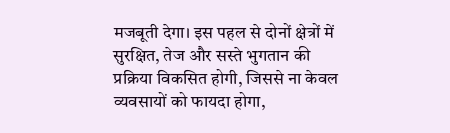मजबूती देगा। इस पहल से दोनों क्षेत्रों में सुरक्षित, तेज और सस्ते भुगतान की प्रक्रिया विकसित होगी, जिससे ना केवल व्यवसायों को फायदा होगा,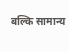बल्कि सामान्य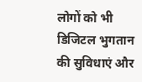लोगों को भी डिजिटल भुगतान की सुविधाएं और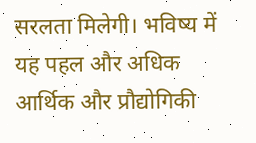सरलता मिलेगी। भविष्य में यह पहल और अधिक आर्थिक और प्रौद्योगिकी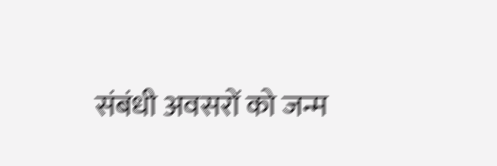संबंधी अवसरों को जन्म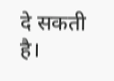दे सकती है।